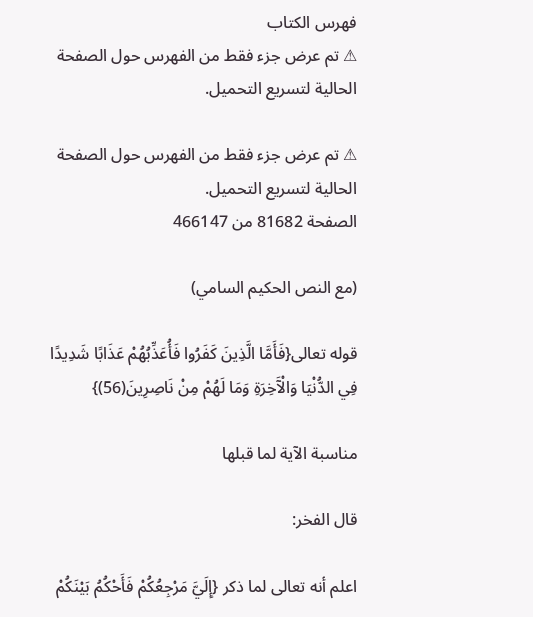فهرس الكتاب
⚠ تم عرض جزء فقط من الفهرس حول الصفحة الحالية لتسريع التحميل.

⚠ تم عرض جزء فقط من الفهرس حول الصفحة الحالية لتسريع التحميل.
الصفحة 81682 من 466147

(مع النص الحكيم السامي)

قوله تعالى{فَأَمَّا الَّذِينَ كَفَرُوا فَأُعَذِّبُهُمْ عَذَابًا شَدِيدًا فِي الدُّنْيَا وَالْآَخِرَةِ وَمَا لَهُمْ مِنْ نَاصِرِينَ(56)}

مناسبة الآية لما قبلها

قال الفخر:

اعلم أنه تعالى لما ذكر {إِلَيَّ مَرْجِعُكُمْ فَأَحْكُمُ بَيْنَكُمْ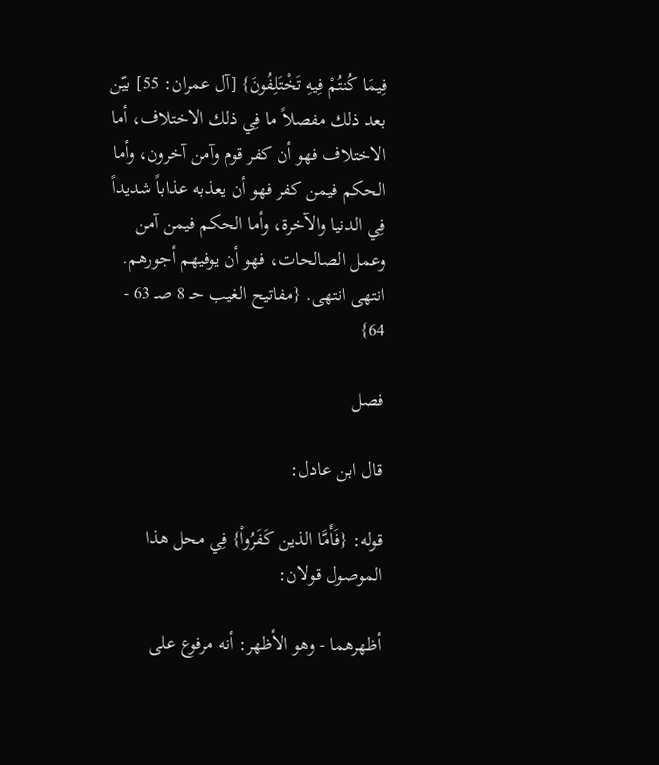فِيمَا كُنتُمْ فِيهِ تَخْتَلِفُونَ} [آل عمران: 55] بيّن بعد ذلك مفصلاً ما فِي ذلك الاختلاف، أما الاختلاف فهو أن كفر قوم وآمن آخرون، وأما الحكم فيمن كفر فهو أن يعذبه عذاباً شديداً فِي الدنيا والآخرة، وأما الحكم فيمن آمن وعمل الصالحات، فهو أن يوفيهم أجورهم. انتهى انتهى. {مفاتيح الغيب حـ 8 صـ 63 - 64}

فصل

قال ابن عادل:

قوله: {فَأَمَّا الذين كَفَرُواْ} فِي محل هذا الموصول قولان:

أظهرهما - وهو الأظهر: أنه مرفوع على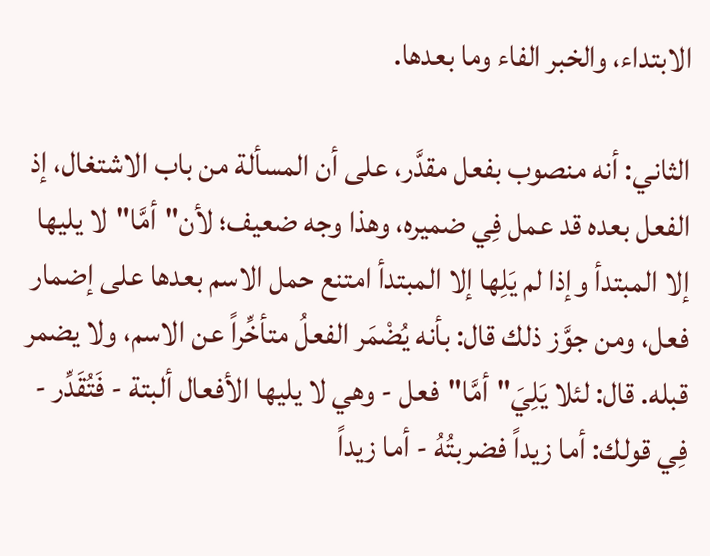الابتداء، والخبر الفاء وما بعدها.

الثاني: أنه منصوب بفعل مقدَّر، على أن المسألة من باب الاشتغال، إذ الفعل بعده قد عمل فِي ضميره، وهذا وجه ضعيف؛ لأن"أمَّا"لا يليها إلا المبتدأ وإذا لم يَلِها إلا المبتدأ امتنع حمل الاسم بعدها على إضمار فعل، ومن جوَّز ذلك قال: بأنه يُضْمَر الفعلُ متأخِّراً عن الاسم، ولا يضمر قبله. قال: لئلا يَلِيَ"أمَّا"فعل - وهي لا يليها الأفعال ألبتة - فَتُقَدِّر - فِي قولك: أما زيداً فضربتُهُ - أما زيداً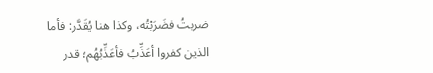ضربتُ فضَرَبْتُه، وكذا هنا يُقَدَّر: فأما الذين كفروا أعَذِّبُ فأعَذِّبُهُم؛ قدر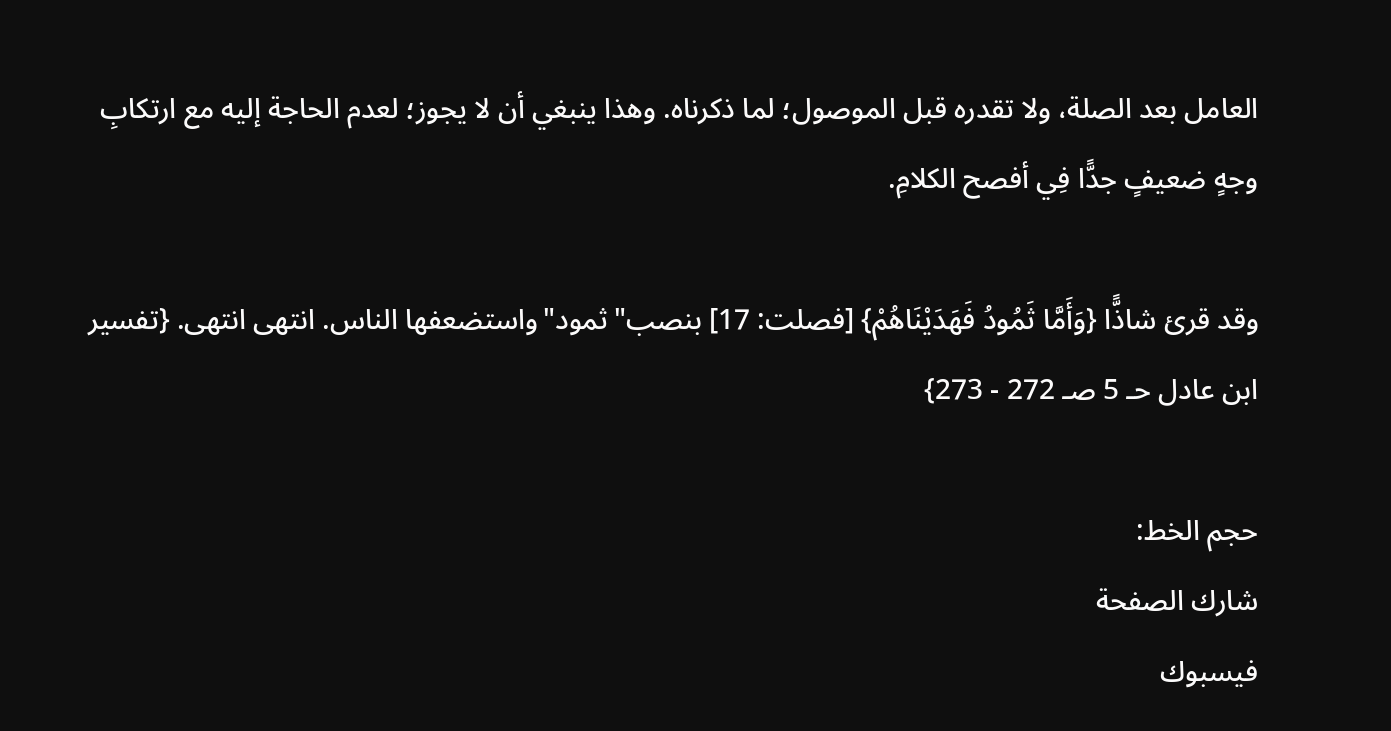العامل بعد الصلة، ولا تقدره قبل الموصول؛ لما ذكرناه. وهذا ينبغي أن لا يجوز؛ لعدم الحاجة إليه مع ارتكابِ وجهٍ ضعيفٍ جدًّا فِي أفصح الكلامِ.

وقد قرئ شاذًّا {وَأَمَّا ثَمُودُ فَهَدَيْنَاهُمْ} [فصلت: 17] بنصب"ثمود"واستضعفها الناس. انتهى انتهى. {تفسير ابن عادل حـ 5 صـ 272 - 273}

حجم الخط:
شارك الصفحة
فيسبوك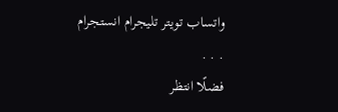واتساب تويتر تليجرام انستجرام
. . .
فضلًا انتظر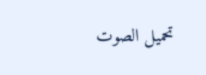تحميل الصوت